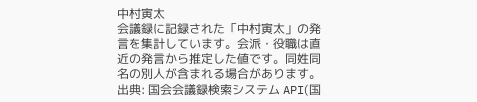中村寅太
会議録に記録された「中村寅太」の発言を集計しています。会派・役職は直近の発言から推定した値です。同姓同名の別人が含まれる場合があります。
出典: 国会会議録検索システム API(国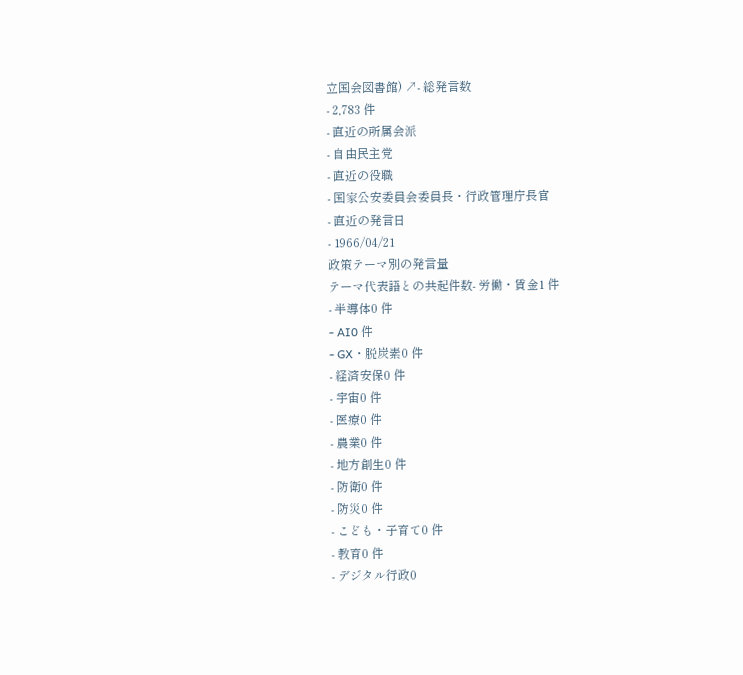立国会図書館) ↗- 総発言数
- 2,783 件
- 直近の所属会派
- 自由民主党
- 直近の役職
- 国家公安委員会委員長・行政管理庁長官
- 直近の発言日
- 1966/04/21
政策テーマ別の発言量
テーマ代表語との共起件数- 労働・賃金1 件
- 半導体0 件
- AI0 件
- GX・脱炭素0 件
- 経済安保0 件
- 宇宙0 件
- 医療0 件
- 農業0 件
- 地方創生0 件
- 防衛0 件
- 防災0 件
- こども・子育て0 件
- 教育0 件
- デジタル行政0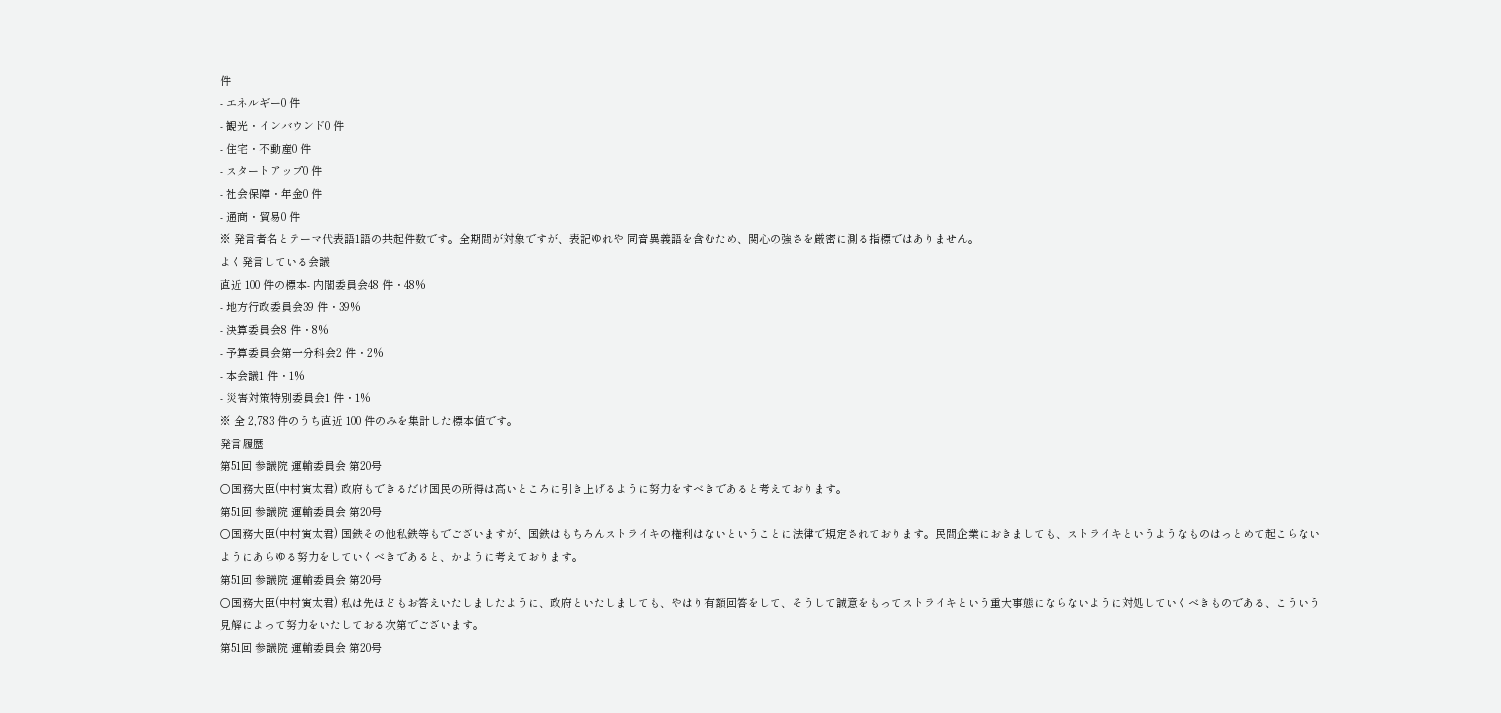件
- エネルギー0 件
- 観光・インバウンド0 件
- 住宅・不動産0 件
- スタートアップ0 件
- 社会保障・年金0 件
- 通商・貿易0 件
※ 発言者名とテーマ代表語1語の共起件数です。全期間が対象ですが、表記ゆれや 同音異義語を含むため、関心の強さを厳密に測る指標ではありません。
よく発言している会議
直近 100 件の標本- 内閣委員会48 件・48%
- 地方行政委員会39 件・39%
- 決算委員会8 件・8%
- 予算委員会第一分科会2 件・2%
- 本会議1 件・1%
- 災害対策特別委員会1 件・1%
※ 全 2,783 件のうち直近 100 件のみを集計した標本値です。
発言履歴
第51回 参議院 運輸委員会 第20号
○国務大臣(中村寅太君) 政府もできるだけ国民の所得は高いところに引き上げるように努力をすべきであると考えております。
第51回 参議院 運輸委員会 第20号
○国務大臣(中村寅太君) 国鉄その他私鉄等もでございますが、国鉄はもちろんストライキの権利はないということに法律で規定されております。民間企業におきましても、ストライキというようなものはっとめて起こらないようにあらゆる努力をしていくべきであると、かように考えております。
第51回 参議院 運輸委員会 第20号
○国務大臣(中村寅太君) 私は先ほどもお答えいたしましたように、政府といたしましても、やはり有額回答をして、そうして誠意をもってストライキという重大事態にならないように対処していくべきものである、こういう見解によって努力をいたしておる次第でございます。
第51回 参議院 運輸委員会 第20号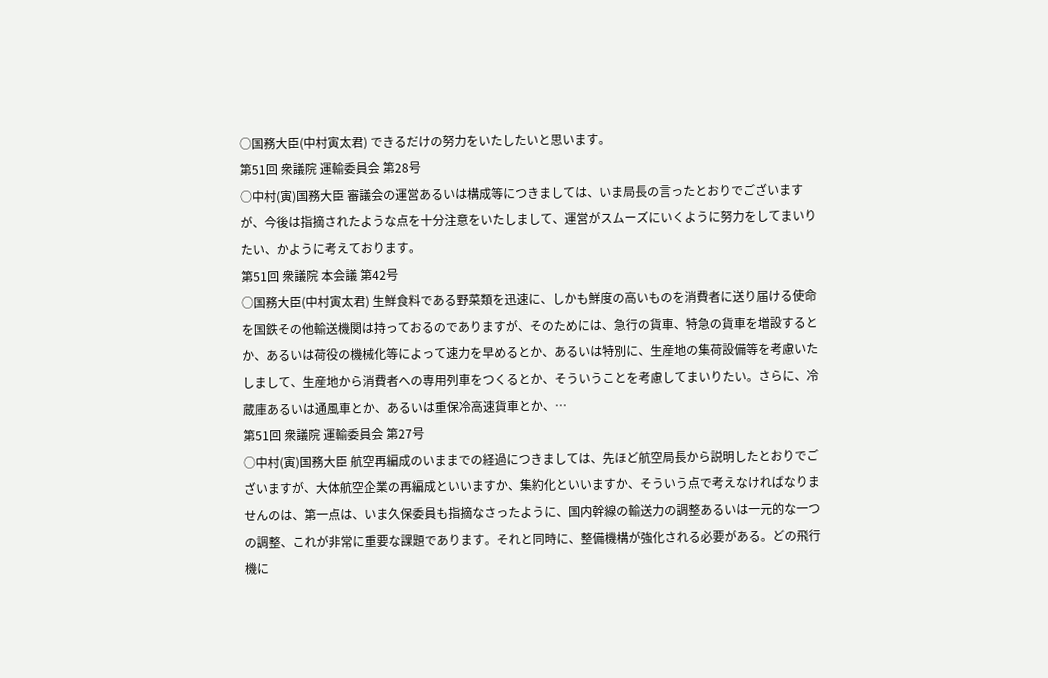○国務大臣(中村寅太君) できるだけの努力をいたしたいと思います。
第51回 衆議院 運輸委員会 第28号
○中村(寅)国務大臣 審議会の運営あるいは構成等につきましては、いま局長の言ったとおりでございますが、今後は指摘されたような点を十分注意をいたしまして、運営がスムーズにいくように努力をしてまいりたい、かように考えております。
第51回 衆議院 本会議 第42号
○国務大臣(中村寅太君) 生鮮食料である野菜類を迅速に、しかも鮮度の高いものを消費者に送り届ける使命を国鉄その他輸送機関は持っておるのでありますが、そのためには、急行の貨車、特急の貨車を増設するとか、あるいは荷役の機械化等によって速力を早めるとか、あるいは特別に、生産地の集荷設備等を考慮いたしまして、生産地から消費者への専用列車をつくるとか、そういうことを考慮してまいりたい。さらに、冷蔵庫あるいは通風車とか、あるいは重保冷高速貨車とか、…
第51回 衆議院 運輸委員会 第27号
○中村(寅)国務大臣 航空再編成のいままでの経過につきましては、先ほど航空局長から説明したとおりでございますが、大体航空企業の再編成といいますか、集約化といいますか、そういう点で考えなければなりませんのは、第一点は、いま久保委員も指摘なさったように、国内幹線の輸送力の調整あるいは一元的な一つの調整、これが非常に重要な課題であります。それと同時に、整備機構が強化される必要がある。どの飛行機に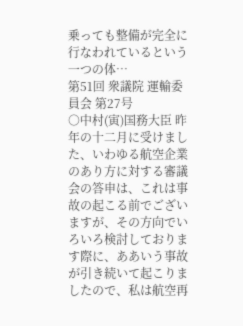乗っても整備が完全に行なわれているという一つの体…
第51回 衆議院 運輸委員会 第27号
○中村(寅)国務大臣 昨年の十二月に受けました、いわゆる航空企業のあり方に対する審議会の答申は、これは事故の起こる前でございますが、その方向でいろいろ検討しております際に、ああいう事故が引き続いて起こりましたので、私は航空再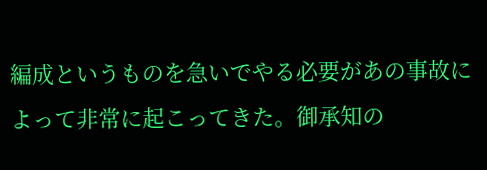編成というものを急いでやる必要があの事故によって非常に起こってきた。御承知の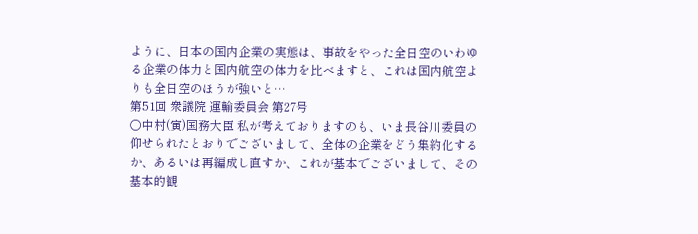ように、日本の国内企業の実態は、事故をやった全日空のいわゆる企業の体力と国内航空の体力を比べますと、これは国内航空よりも全日空のほうが強いと…
第51回 衆議院 運輸委員会 第27号
○中村(寅)国務大臣 私が考えておりますのも、いま長谷川委員の仰せられたとおりでございまして、全体の企業をどう集約化するか、あるいは再編成し直すか、これが基本でございまして、その基本的観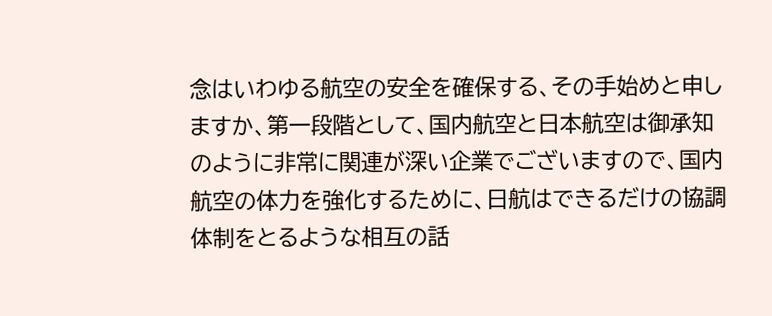念はいわゆる航空の安全を確保する、その手始めと申しますか、第一段階として、国内航空と日本航空は御承知のように非常に関連が深い企業でございますので、国内航空の体力を強化するために、日航はできるだけの協調体制をとるような相互の話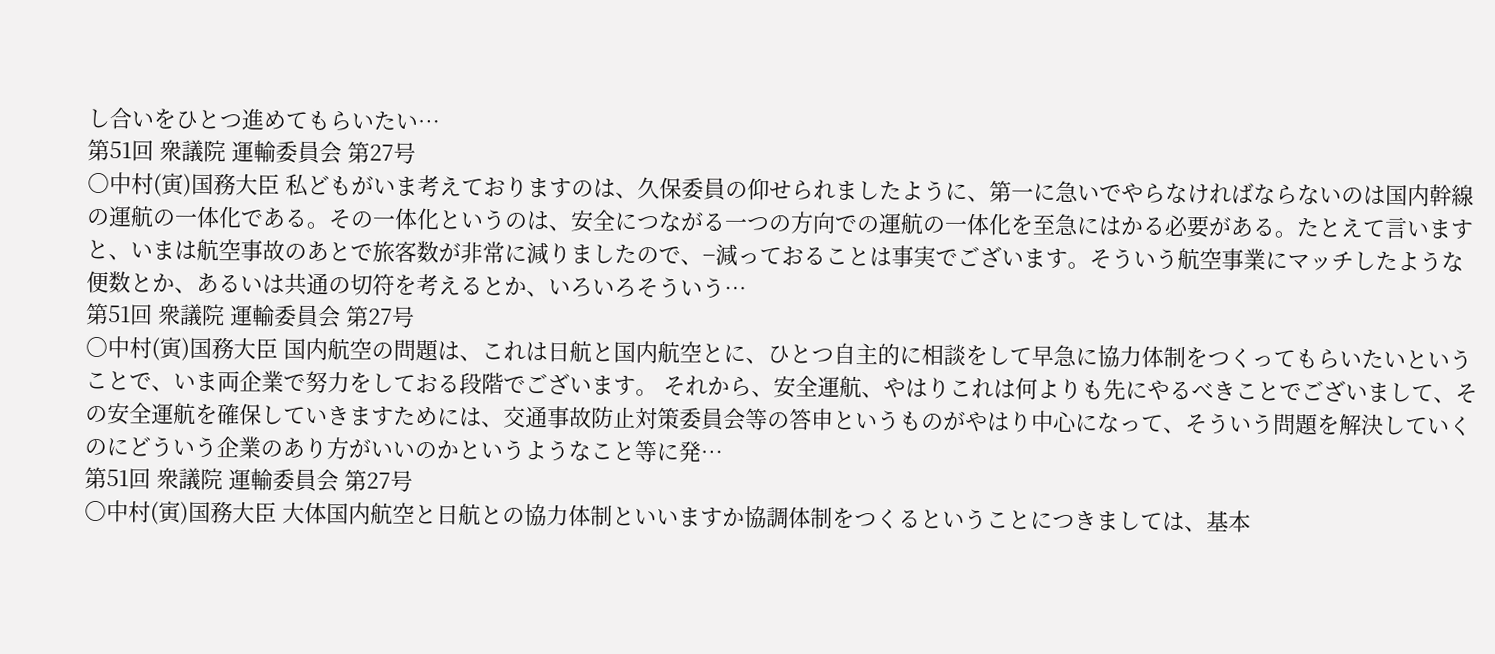し合いをひとつ進めてもらいたい…
第51回 衆議院 運輸委員会 第27号
○中村(寅)国務大臣 私どもがいま考えておりますのは、久保委員の仰せられましたように、第一に急いでやらなければならないのは国内幹線の運航の一体化である。その一体化というのは、安全につながる一つの方向での運航の一体化を至急にはかる必要がある。たとえて言いますと、いまは航空事故のあとで旅客数が非常に減りましたので、−減っておることは事実でございます。そういう航空事業にマッチしたような便数とか、あるいは共通の切符を考えるとか、いろいろそういう…
第51回 衆議院 運輸委員会 第27号
○中村(寅)国務大臣 国内航空の問題は、これは日航と国内航空とに、ひとつ自主的に相談をして早急に協力体制をつくってもらいたいということで、いま両企業で努力をしておる段階でございます。 それから、安全運航、やはりこれは何よりも先にやるべきことでございまして、その安全運航を確保していきますためには、交通事故防止対策委員会等の答申というものがやはり中心になって、そういう問題を解決していくのにどういう企業のあり方がいいのかというようなこと等に発…
第51回 衆議院 運輸委員会 第27号
○中村(寅)国務大臣 大体国内航空と日航との協力体制といいますか協調体制をつくるということにつきましては、基本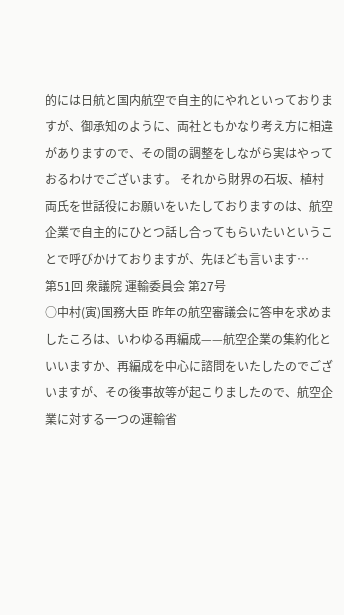的には日航と国内航空で自主的にやれといっておりますが、御承知のように、両社ともかなり考え方に相違がありますので、その間の調整をしながら実はやっておるわけでございます。 それから財界の石坂、植村両氏を世話役にお願いをいたしておりますのは、航空企業で自主的にひとつ話し合ってもらいたいということで呼びかけておりますが、先ほども言います…
第51回 衆議院 運輸委員会 第27号
○中村(寅)国務大臣 昨年の航空審議会に答申を求めましたころは、いわゆる再編成——航空企業の集約化といいますか、再編成を中心に諮問をいたしたのでございますが、その後事故等が起こりましたので、航空企業に対する一つの運輸省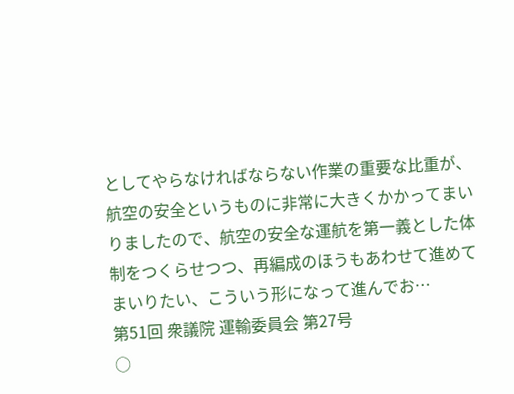としてやらなければならない作業の重要な比重が、航空の安全というものに非常に大きくかかってまいりましたので、航空の安全な運航を第一義とした体制をつくらせつつ、再編成のほうもあわせて進めてまいりたい、こういう形になって進んでお…
第51回 衆議院 運輸委員会 第27号
○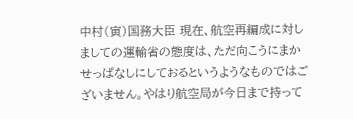中村(寅)国務大臣 現在、航空再編成に対しましての運輸省の態度は、ただ向こうにまかせっぱなしにしておるというようなものではございません。やはり航空局が今日まで持って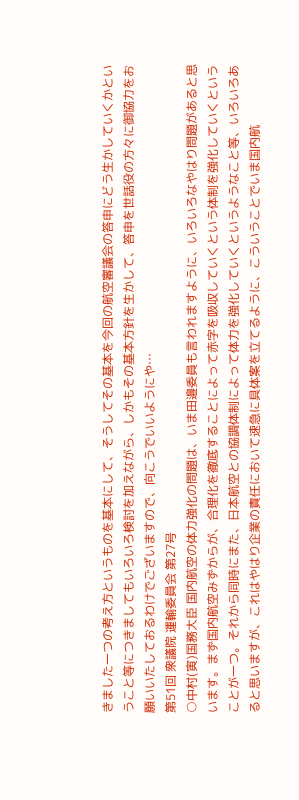きました一つの考え方というものを基本にして、そうしてその基本を今回の航空審議会の答申にどう生かしていくかということ等につきましてもいろいろ検討を加えながら、しかもその基本方針を生かして、答申を世話役の方々に御協力をお願いいたしておるわけでございますので、向こうでいいようにや…
第51回 衆議院 運輸委員会 第27号
○中村(寅)国務大臣 国内航空の体力強化の問題は、いま田邉委員も言われますように、いろいろなやはり問題があると思います。まず国内航空みずからが、合理化を徹底することによって赤字を吸収していくという体制を強化していくということが一つ。それから同時にまた、日本航空との協調体制によって体力を強化していくというようなこと等、いろいろあると思いますが、これはやはり企業の責任において速急に具体案を立てるように、こういうことでいま国内航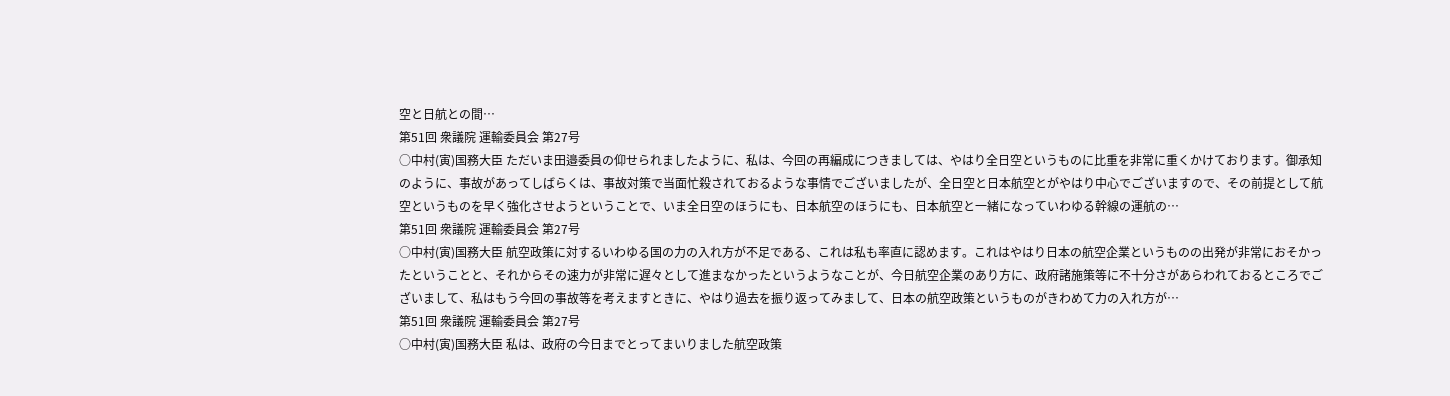空と日航との間…
第51回 衆議院 運輸委員会 第27号
○中村(寅)国務大臣 ただいま田邉委員の仰せられましたように、私は、今回の再編成につきましては、やはり全日空というものに比重を非常に重くかけております。御承知のように、事故があってしばらくは、事故対策で当面忙殺されておるような事情でございましたが、全日空と日本航空とがやはり中心でございますので、その前提として航空というものを早く強化させようということで、いま全日空のほうにも、日本航空のほうにも、日本航空と一緒になっていわゆる幹線の運航の…
第51回 衆議院 運輸委員会 第27号
○中村(寅)国務大臣 航空政策に対するいわゆる国の力の入れ方が不足である、これは私も率直に認めます。これはやはり日本の航空企業というものの出発が非常におそかったということと、それからその速力が非常に遅々として進まなかったというようなことが、今日航空企業のあり方に、政府諸施策等に不十分さがあらわれておるところでございまして、私はもう今回の事故等を考えますときに、やはり過去を振り返ってみまして、日本の航空政策というものがきわめて力の入れ方が…
第51回 衆議院 運輸委員会 第27号
○中村(寅)国務大臣 私は、政府の今日までとってまいりました航空政策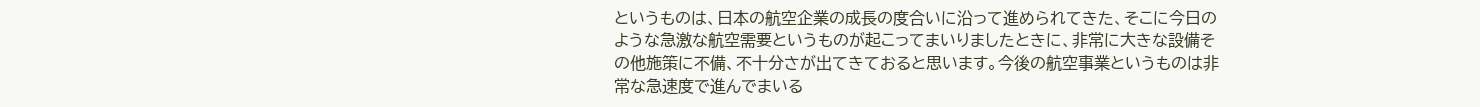というものは、日本の航空企業の成長の度合いに沿って進められてきた、そこに今日のような急激な航空需要というものが起こってまいりましたときに、非常に大きな設備その他施策に不備、不十分さが出てきておると思います。今後の航空事業というものは非常な急速度で進んでまいる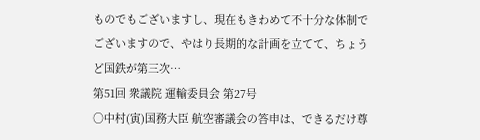ものでもございますし、現在もきわめて不十分な体制でございますので、やはり長期的な計画を立てて、ちょうど国鉄が第三次…
第51回 衆議院 運輸委員会 第27号
○中村(寅)国務大臣 航空審議会の答申は、できるだけ尊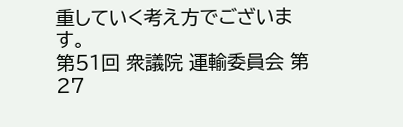重していく考え方でございます。
第51回 衆議院 運輸委員会 第27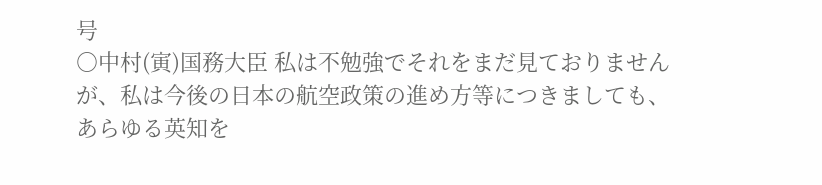号
○中村(寅)国務大臣 私は不勉強でそれをまだ見ておりませんが、私は今後の日本の航空政策の進め方等につきましても、あらゆる英知を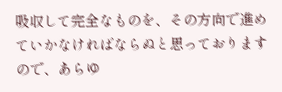吸収して完全なものを、その方向で進めていかなければならぬと思っておりますので、あらゆ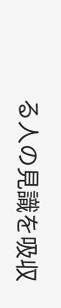る人の見識を吸収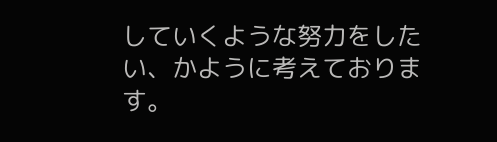していくような努力をしたい、かように考えております。